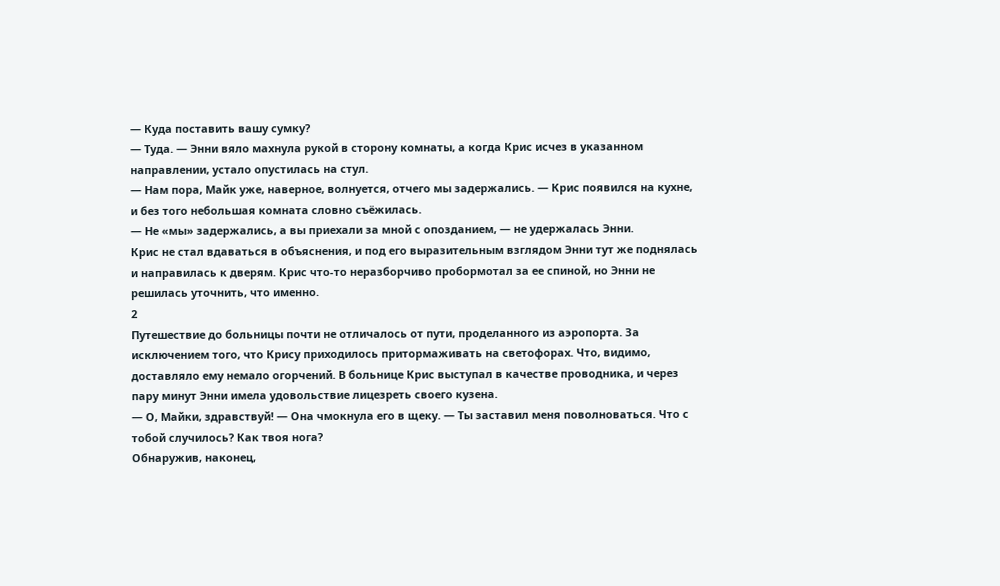— Куда поставить вашу сумку?
— Туда. — Энни вяло махнула рукой в сторону комнаты, а когда Крис исчез в указанном направлении, устало опустилась на стул.
— Нам пора, Майк уже, наверное, волнуется, отчего мы задержались. — Крис появился на кухне, и без того небольшая комната словно съёжилась.
— Не «мы» задержались, а вы приехали за мной с опозданием, — не удержалась Энни.
Крис не стал вдаваться в объяснения, и под его выразительным взглядом Энни тут же поднялась и направилась к дверям. Крис что-то неразборчиво пробормотал за ее спиной, но Энни не решилась уточнить, что именно.
2
Путешествие до больницы почти не отличалось от пути, проделанного из аэропорта. За исключением того, что Крису приходилось притормаживать на светофорах. Что, видимо, доставляло ему немало огорчений. В больнице Крис выступал в качестве проводника, и через пару минут Энни имела удовольствие лицезреть своего кузена.
— О, Майки, здравствуй! — Она чмокнула его в щеку. — Ты заставил меня поволноваться. Что с тобой случилось? Как твоя нога?
Обнаружив, наконец,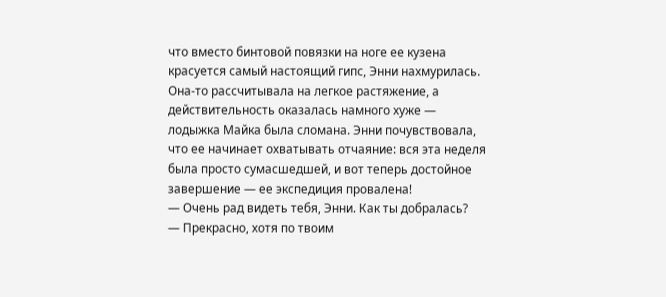что вместо бинтовой повязки на ноге ее кузена красуется самый настоящий гипс, Энни нахмурилась. Она-то рассчитывала на легкое растяжение, а действительность оказалась намного хуже — лодыжка Майка была сломана. Энни почувствовала, что ее начинает охватывать отчаяние: вся эта неделя была просто сумасшедшей, и вот теперь достойное завершение — ее экспедиция провалена!
— Очень рад видеть тебя, Энни. Как ты добралась?
— Прекрасно, хотя по твоим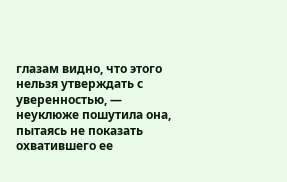глазам видно, что этого нельзя утверждать с уверенностью, — неуклюже пошутила она, пытаясь не показать охватившего ее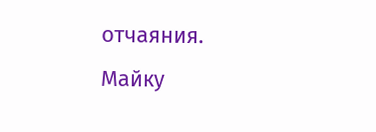отчаяния. Майку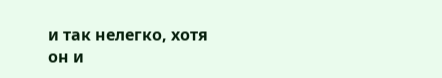и так нелегко, хотя он и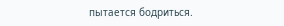пытается бодриться.